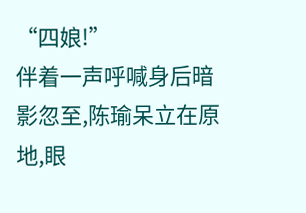“四娘!”
伴着一声呼喊身后暗影忽至,陈瑜呆立在原地,眼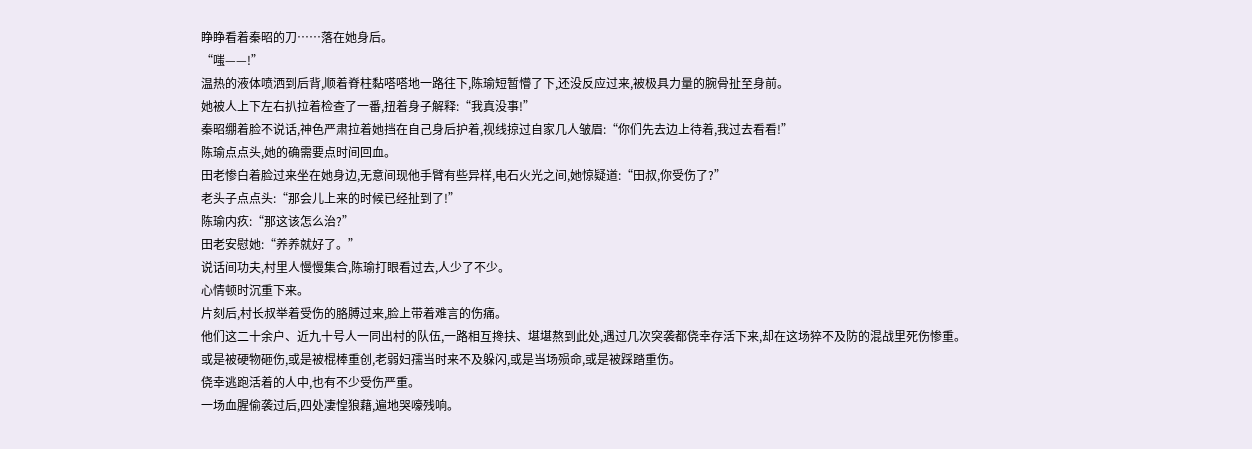睁睁看着秦昭的刀……落在她身后。
“嗤——!”
温热的液体喷洒到后背,顺着脊柱黏嗒嗒地一路往下,陈瑜短暂懵了下,还没反应过来,被极具力量的腕骨扯至身前。
她被人上下左右扒拉着检查了一番,扭着身子解释:“我真没事!”
秦昭绷着脸不说话,神色严肃拉着她挡在自己身后护着,视线掠过自家几人皱眉:“你们先去边上待着,我过去看看!”
陈瑜点点头,她的确需要点时间回血。
田老惨白着脸过来坐在她身边,无意间现他手臂有些异样,电石火光之间,她惊疑道:“田叔,你受伤了?”
老头子点点头:“那会儿上来的时候已经扯到了!”
陈瑜内疚:“那这该怎么治?”
田老安慰她:“养养就好了。”
说话间功夫,村里人慢慢集合,陈瑜打眼看过去,人少了不少。
心情顿时沉重下来。
片刻后,村长叔举着受伤的胳膊过来,脸上带着难言的伤痛。
他们这二十余户、近九十号人一同出村的队伍,一路相互搀扶、堪堪熬到此处,遇过几次突袭都侥幸存活下来,却在这场猝不及防的混战里死伤惨重。
或是被硬物砸伤,或是被棍棒重创,老弱妇孺当时来不及躲闪,或是当场殒命,或是被踩踏重伤。
侥幸逃跑活着的人中,也有不少受伤严重。
一场血腥偷袭过后,四处凄惶狼藉,遍地哭嚎残响。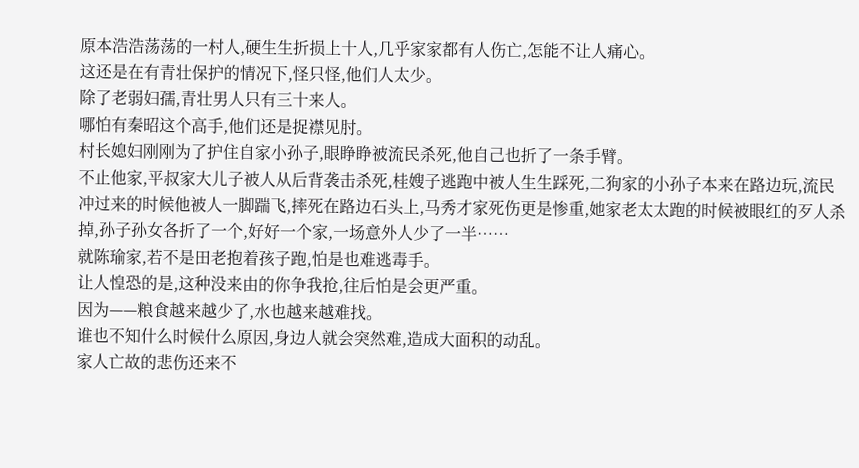原本浩浩荡荡的一村人,硬生生折损上十人,几乎家家都有人伤亡,怎能不让人痛心。
这还是在有青壮保护的情况下,怪只怪,他们人太少。
除了老弱妇孺,青壮男人只有三十来人。
哪怕有秦昭这个高手,他们还是捉襟见肘。
村长媳妇刚刚为了护住自家小孙子,眼睁睁被流民杀死,他自己也折了一条手臂。
不止他家,平叔家大儿子被人从后背袭击杀死,桂嫂子逃跑中被人生生踩死,二狗家的小孙子本来在路边玩,流民冲过来的时候他被人一脚踹飞,摔死在路边石头上,马秀才家死伤更是惨重,她家老太太跑的时候被眼红的歹人杀掉,孙子孙女各折了一个,好好一个家,一场意外人少了一半……
就陈瑜家,若不是田老抱着孩子跑,怕是也难逃毒手。
让人惶恐的是,这种没来由的你争我抢,往后怕是会更严重。
因为——粮食越来越少了,水也越来越难找。
谁也不知什么时候什么原因,身边人就会突然难,造成大面积的动乱。
家人亡故的悲伤还来不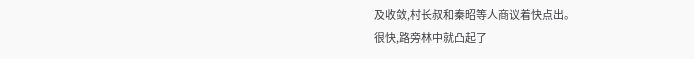及收敛,村长叔和秦昭等人商议着快点出。
很快,路旁林中就凸起了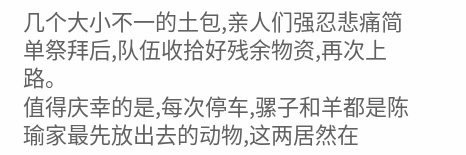几个大小不一的土包,亲人们强忍悲痛简单祭拜后,队伍收拾好残余物资,再次上路。
值得庆幸的是,每次停车,骡子和羊都是陈瑜家最先放出去的动物,这两居然在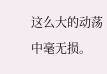这么大的动荡中毫无损。